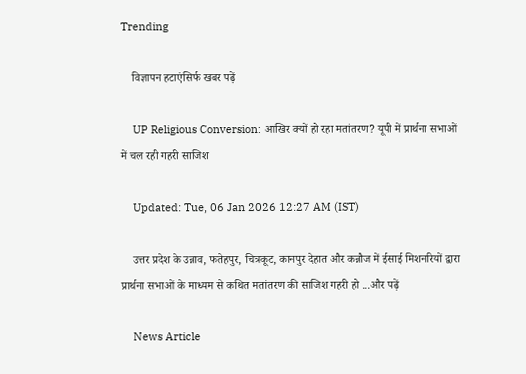Trending

    विज्ञापन हटाएंसिर्फ खबर पढ़ें

    UP Religious Conversion: आखिर क्यों हो रहा मतांतरण? यूपी में प्रार्थना सभाओं में चल रही गहरी साजिश

    Updated: Tue, 06 Jan 2026 12:27 AM (IST)

    उत्तर प्रदेश के उन्नाव, फतेहपुर, चित्रकूट, कानपुर देहात और कन्नौज में ईसाई मिशनरियों द्वारा प्रार्थना सभाओं के माध्यम से कथित मतांतरण की साजिश गहरी हो ...और पढ़ें

    News Article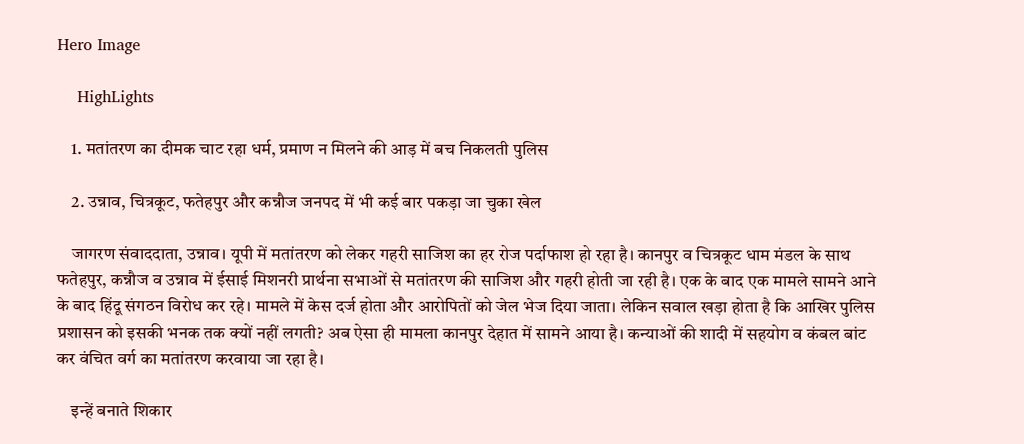Hero Image

    HighLights

    1. मतांतरण का दीमक चाट रहा धर्म, प्रमाण न मिलने की आड़ में बच निकलती पुलिस

    2. उन्नाव, चित्रकूट, फतेहपुर और कन्नौज जनपद में भी कई बार पकड़ा जा चुका खेल

    जागरण संवाददाता, उन्नाव। यूपी में मतांतरण को लेकर गहरी साजिश का हर रोज पर्दाफाश हो रहा है। कानपुर व चित्रकूट धाम मंडल के साथ फतेहपुर, कन्नौज व उन्नाव में ईसाई मिशनरी प्रार्थना सभाओं से मतांतरण की साजिश और गहरी होती जा रही है। एक के बाद एक मामले सामने आने के बाद हिंदू संगठन विरोध कर रहे। मामले में केस दर्ज होता और आरोपितों को जेल भेज दिया जाता। लेकिन सवाल खड़ा होता है कि आखिर पुलिस प्रशासन को इसकी भनक तक क्यों नहीं लगती? अब ऐसा ही मामला कानपुर देहात में सामने आया है। कन्याओं की शादी में सहयोग व कंबल बांट कर वंचित वर्ग का मतांतरण करवाया जा रहा है।

    इन्हें बनाते शिकार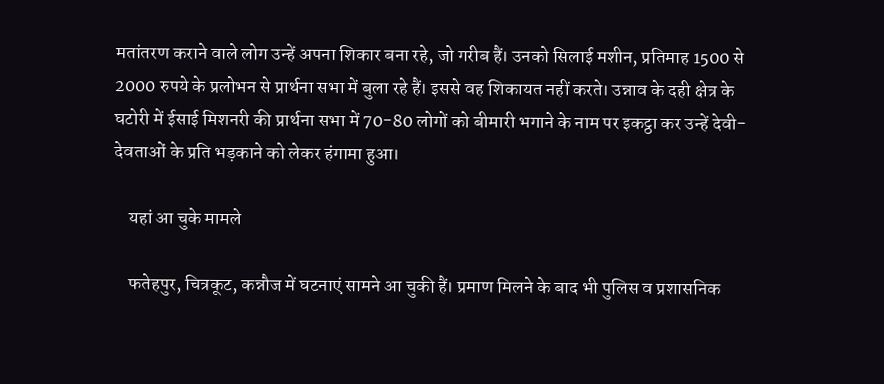मतांतरण कराने वाले लोग उन्हें अपना शिकार बना रहे, जो गरीब हैं। उनको सिलाई मशीन, प्रतिमाह 1500 से 2000 रुपये के प्रलोभन से प्रार्थना सभा में बुला रहे हैं। इससे वह शिकायत नहीं करते। उन्नाव के दही क्षेत्र के घटोरी में ईसाई मिशनरी की प्रार्थना सभा में 70-80 लोगों को बीमारी भगाने के नाम पर इकट्ठा कर उन्हें देवी-देवताओं के प्रति भड़काने को लेकर हंगामा हुआ।

    यहां आ चुके मामले

    फतेहपुर, चित्रकूट, कन्नौज में घटनाएं सामने आ चुकी हैं। प्रमाण मिलने के बाद भी पुलिस व प्रशासनिक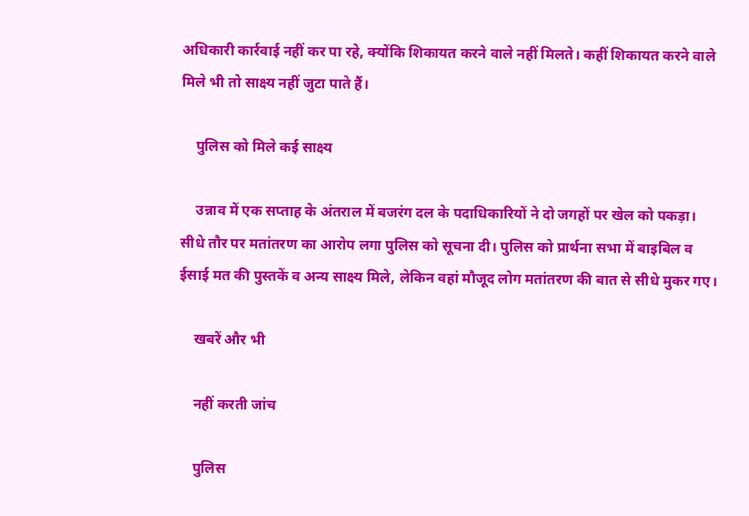अधिकारी कार्रवाई नहीं कर पा रहे, क्योंकि शिकायत करने वाले नहीं मिलते। कहीं शिकायत करने वाले मिले भी तो साक्ष्य नहीं जुटा पाते हैं।

    पुलिस को मिले कई साक्ष्य

    उन्नाव में एक सप्ताह के अंतराल में बजरंग दल के पदाधिकारियों ने दो जगहों पर खेल को पकड़ा। सीधे तौर पर मतांतरण का आरोप लगा पुलिस को सूचना दी। पुलिस को प्रार्थना सभा में बाइबिल व ईसाई मत की पुस्तकें व अन्य साक्ष्य मिले, लेकिन वहां मौजूद लोग मतांतरण की बात से सीधे मुकर गए।

    खबरें और भी

    नहीं करती जांच

    पुलिस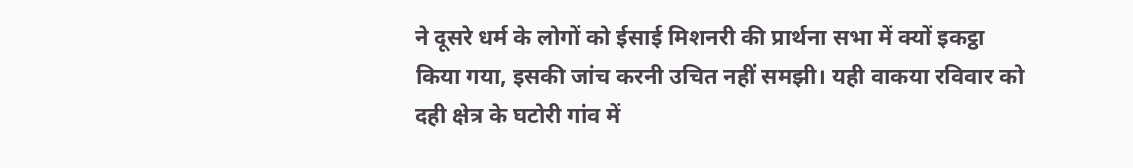ने दूसरे धर्म के लोगों को ईसाई मिशनरी की प्रार्थना सभा में क्यों इकट्ठा किया गया, इसकी जांच करनी उचित नहीं समझी। यही वाकया रविवार को दही क्षेत्र के घटोरी गांव में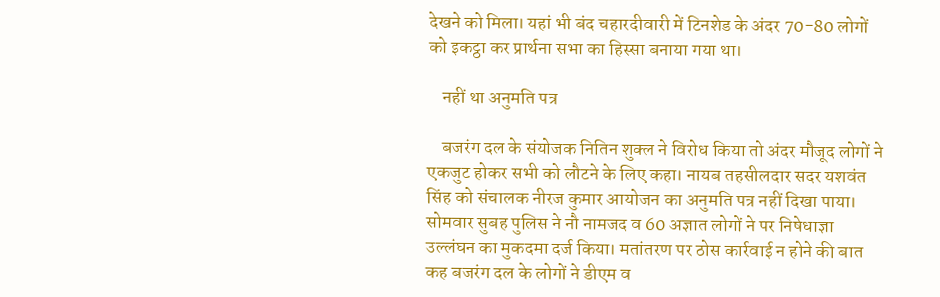देखने को मिला। यहां भी बंद चहारदीवारी में टिनशेड के अंदर 70-80 लोगों को इकट्ठा कर प्रार्थना सभा का हिस्सा बनाया गया था।

    नहीं था अनुमति पत्र

    बजरंग दल के संयोजक नितिन शुक्ल ने विरोध किया तो अंदर मौजूद लोगों ने एकजुट होकर सभी को लौटने के लिए कहा। नायब तहसीलदार सदर यशवंत सिंह को संचालक नीरज कुमार आयोजन का अनुमति पत्र नहीं दिखा पाया। सोमवार सुबह पुलिस ने नौ नामजद व 60 अज्ञात लोगों ने पर निषेधाज्ञा उल्लंघन का मुकदमा दर्ज किया। मतांतरण पर ठोस कार्रवाई न होने की बात कह बजरंग दल के लोगों ने डीएम व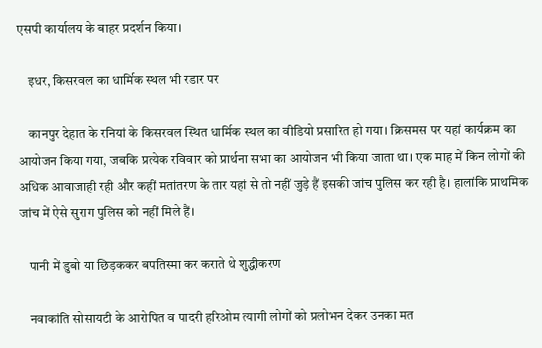एसपी कार्यालय के बाहर प्रदर्शन किया।

    इधर, किसरवल का धार्मिक स्थल भी रडार पर

    कानपुर देहात के रनियां के किसरवल स्थित धार्मिक स्थल का वीडियो प्रसारित हो गया। क्रिसमस पर यहां कार्यक्रम का आयोजन किया गया, जबकि प्रत्येक रविवार को प्रार्थना सभा का आयोजन भी किया जाता था। एक माह में किन लोगों की अधिक आवाजाही रही और कहीं मतांतरण के तार यहां से तो नहीं जुड़े हैं इसकी जांच पुलिस कर रही है। हालांकि प्राथमिक जांच में ऐसे सुराग पुलिस को नहीं मिले हैं।

    पानी में डुबो या छिड़ककर बपतिस्मा कर कराते थे शुद्धीकरण

    नवाकांति सोसायटी के आरोपित व पादरी हरिओम त्यागी लोगों को प्रलोभन देकर उनका मत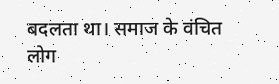बदलता था। समाज के वंचित लोग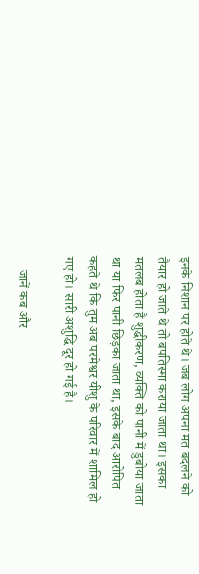इनके निशान पर होते थे। जब लोग अपना मत बदलने को तैयार हो जाते थे तो बपतिस्मा कराया जाता था। इसका मतलब होता है शुद्धीकरण, व्यक्ति को पानी में डुबोया जाता था या फिर पानी छिड़का जाता था, इसके बाद आरोपित कहते थे कि तुम अब परमेश्वर यीशु के परिवार में शामिल हो गए हो। सारी अशुद्धि दूर हो गई है।

    जानें कब और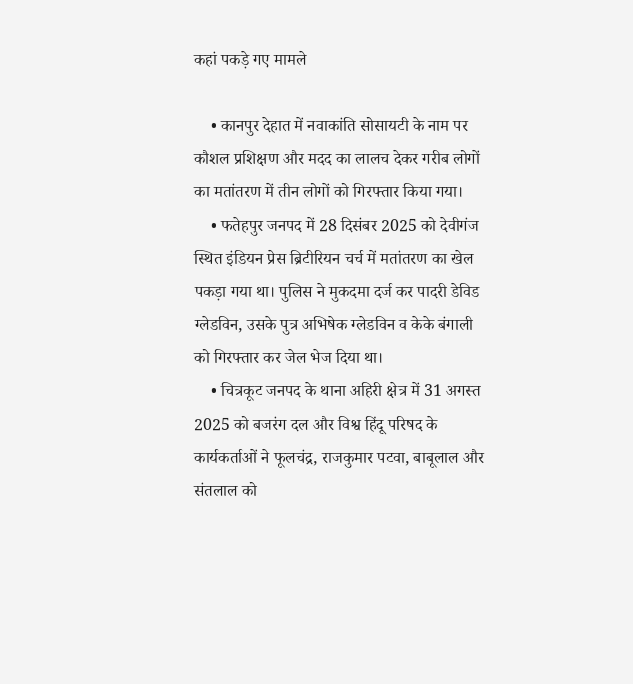कहां पकड़े गए मामले

    • कानपुर देहात में नवाकांति सोसायटी के नाम पर कौशल प्रशिक्षण और मदद का लालच देकर गरीब लोगों का मतांतरण में तीन लोगों को गिरफ्तार किया गया।
    • फतेहपुर जनपद में 28 दिसंबर 2025 को देवीगंज स्थित इंडियन प्रेस ब्रिटीरियन चर्च में मतांतरण का खेल पकड़ा गया था। पुलिस ने मुकदमा दर्ज कर पादरी डेविड ग्लेडविन, उसके पुत्र अभिषेक ग्लेडविन व केके बंगाली को गिरफ्तार कर जेल भेज दिया था।
    • चित्रकूट जनपद के थाना अहिरी क्षेत्र में 31 अगस्त 2025 को बजरंग दल और विश्व हिंदू परिषद के कार्यकर्ताओं ने फूलचंद्र, राजकुमार पटवा, बाबूलाल और संतलाल को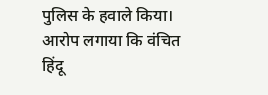पुलिस के हवाले किया। आरोप लगाया कि वंचित हिंदू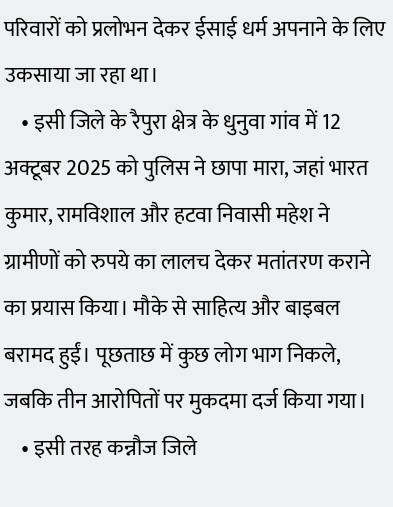परिवारों को प्रलोभन देकर ईसाई धर्म अपनाने के लिए उकसाया जा रहा था।
    • इसी जिले के रैपुरा क्षेत्र के धुनुवा गांव में 12 अक्टूबर 2025 को पुलिस ने छापा मारा, जहां भारत कुमार, रामविशाल और हटवा निवासी महेश ने ग्रामीणों को रुपये का लालच देकर मतांतरण कराने का प्रयास किया। मौके से साहित्य और बाइबल बरामद हुईं। पूछताछ में कुछ लोग भाग निकले, जबकि तीन आरोपितों पर मुकदमा दर्ज किया गया।
    • इसी तरह कन्नौज जिले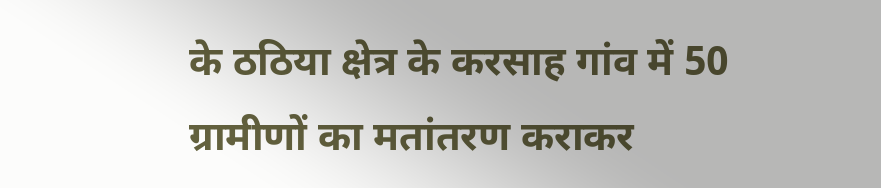के ठठिया क्षेत्र के करसाह गांव में 50 ग्रामीणों का मतांतरण कराकर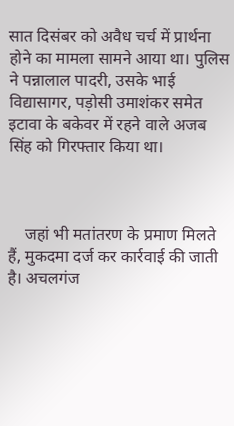सात दिसंबर को अवैध चर्च में प्रार्थना होने का मामला सामने आया था। पुलिस ने पन्नालाल पादरी, उसके भाई विद्यासागर, पड़ोसी उमाशंकर समेत इटावा के बकेवर में रहने वाले अजब सिंह को गिरफ्तार किया था।



    जहां भी मतांतरण के प्रमाण मिलते हैं, मुकदमा दर्ज कर कार्रवाई की जाती है। अचलगंज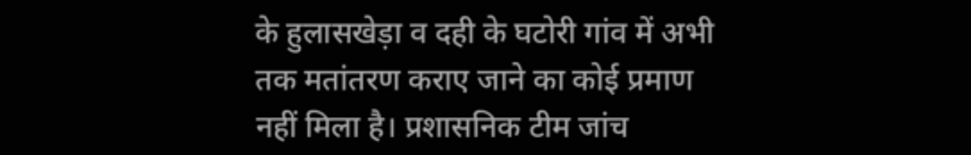के हुलासखेड़ा व दही के घटोरी गांव में अभी तक मतांतरण कराए जाने का कोई प्रमाण नहीं मिला है। प्रशासनिक टीम जांच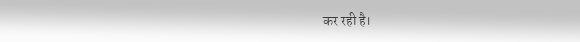कर रही है।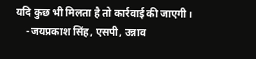यदि कुछ भी मिलता है तो कार्रवाई की जाएगी।
    -जयप्रकाश सिंह, एसपी, उन्नाव